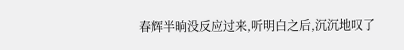春辉半晌没反应过来,听明白之后,沉沉地叹了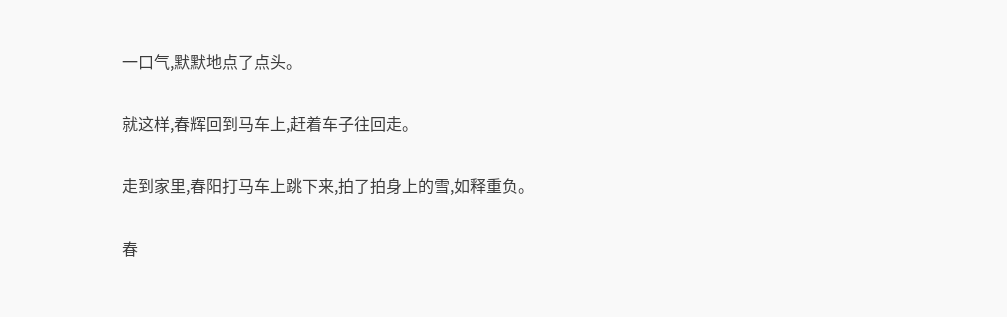一口气,默默地点了点头。

就这样,春辉回到马车上,赶着车子往回走。

走到家里,春阳打马车上跳下来,拍了拍身上的雪,如释重负。

春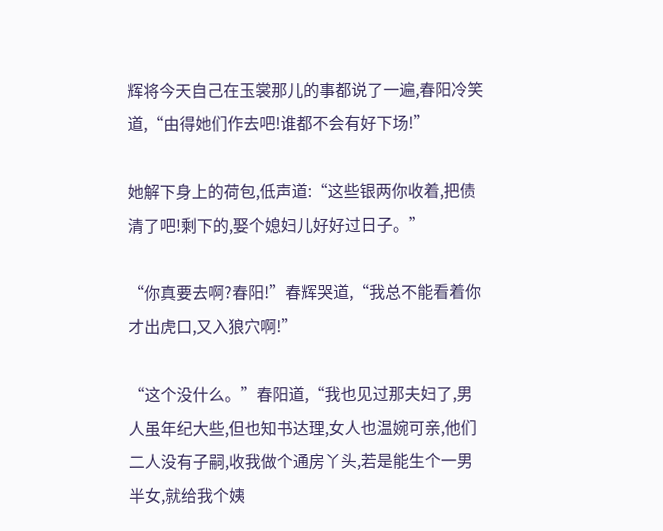辉将今天自己在玉裳那儿的事都说了一遍,春阳冷笑道,“由得她们作去吧!谁都不会有好下场!”

她解下身上的荷包,低声道:“这些银两你收着,把债清了吧!剩下的,娶个媳妇儿好好过日子。”

“你真要去啊?春阳!”春辉哭道,“我总不能看着你才出虎口,又入狼穴啊!”

“这个没什么。”春阳道,“我也见过那夫妇了,男人虽年纪大些,但也知书达理,女人也温婉可亲,他们二人没有子嗣,收我做个通房丫头,若是能生个一男半女,就给我个姨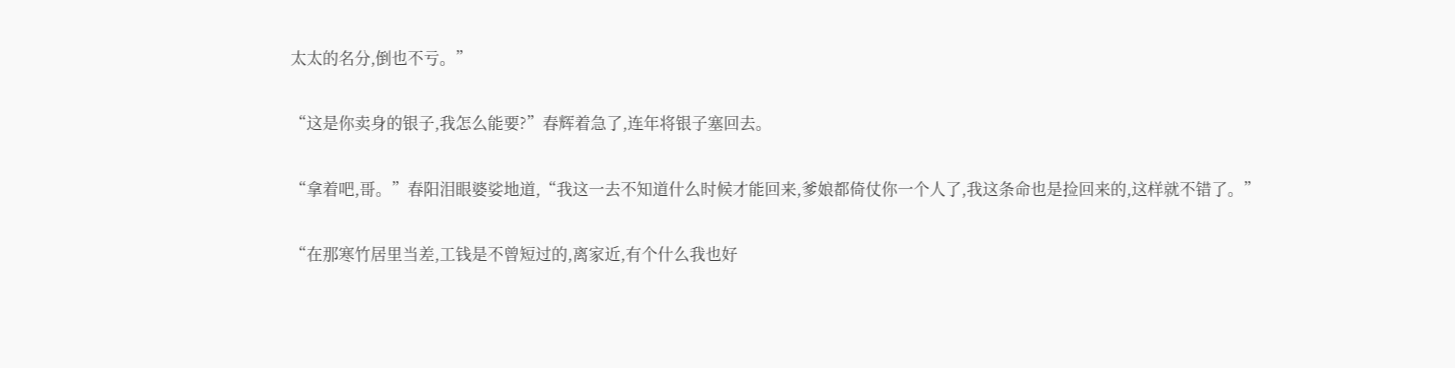太太的名分,倒也不亏。”

“这是你卖身的银子,我怎么能要?”春辉着急了,连年将银子塞回去。

“拿着吧,哥。”春阳泪眼婆娑地道,“我这一去不知道什么时候才能回来,爹娘都倚仗你一个人了,我这条命也是捡回来的,这样就不错了。”

“在那寒竹居里当差,工钱是不曾短过的,离家近,有个什么我也好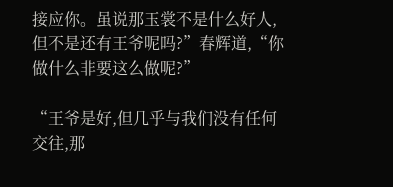接应你。虽说那玉裳不是什么好人,但不是还有王爷呢吗?”春辉道,“你做什么非要这么做呢?”

“王爷是好,但几乎与我们没有任何交往,那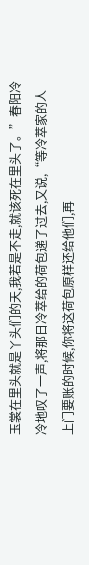玉裳在里头就是丫头们的天,我若是不走,就该死在里头了。”春阳冷冷地叹了一声,将那日冷萃给的荷包递了过去,又说,“等冷萃家的人上门要账的时候,你将这荷包原样还给他们,再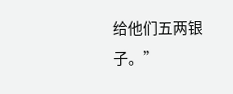给他们五两银子。”